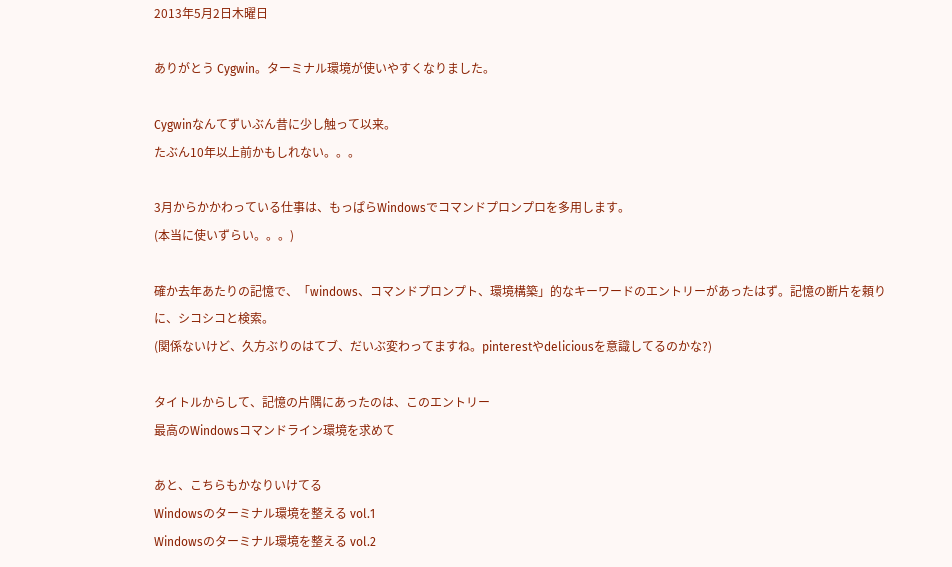2013年5月2日木曜日

ありがとう Cygwin。ターミナル環境が使いやすくなりました。

Cygwinなんてずいぶん昔に少し触って以来。
たぶん10年以上前かもしれない。。。

3月からかかわっている仕事は、もっぱらWindowsでコマンドプロンプロを多用します。
(本当に使いずらい。。。)

確か去年あたりの記憶で、「windows、コマンドプロンプト、環境構築」的なキーワードのエントリーがあったはず。記憶の断片を頼りに、シコシコと検索。
(関係ないけど、久方ぶりのはてブ、だいぶ変わってますね。pinterestやdeliciousを意識してるのかな?)

タイトルからして、記憶の片隅にあったのは、このエントリー
最高のWindowsコマンドライン環境を求めて

あと、こちらもかなりいけてる
Windowsのターミナル環境を整える vol.1
Windowsのターミナル環境を整える vol.2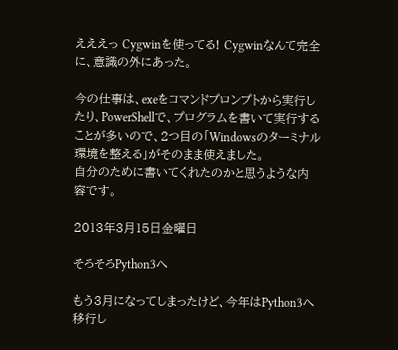えええっ Cygwinを使ってる! Cygwinなんて完全に、意識の外にあった。

今の仕事は、exeをコマンドプロンプトから実行したり、PowerShellで、プログラムを書いて実行することが多いので、2つ目の「Windowsのターミナル環境を整える」がそのまま使えました。
自分のために書いてくれたのかと思うような内容です。

2013年3月15日金曜日

そろそろPython3へ

もう3月になってしまったけど、今年はPython3へ移行し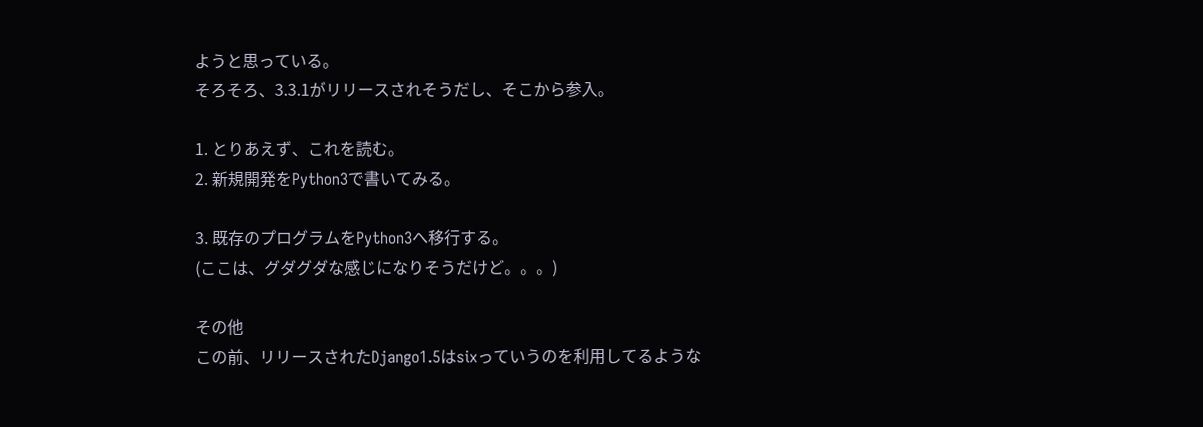ようと思っている。
そろそろ、3.3.1がリリースされそうだし、そこから参入。

1. とりあえず、これを読む。
2. 新規開発をPython3で書いてみる。

3. 既存のプログラムをPython3へ移行する。
(ここは、グダグダな感じになりそうだけど。。。)

その他
この前、リリースされたDjango1.5はsixっていうのを利用してるような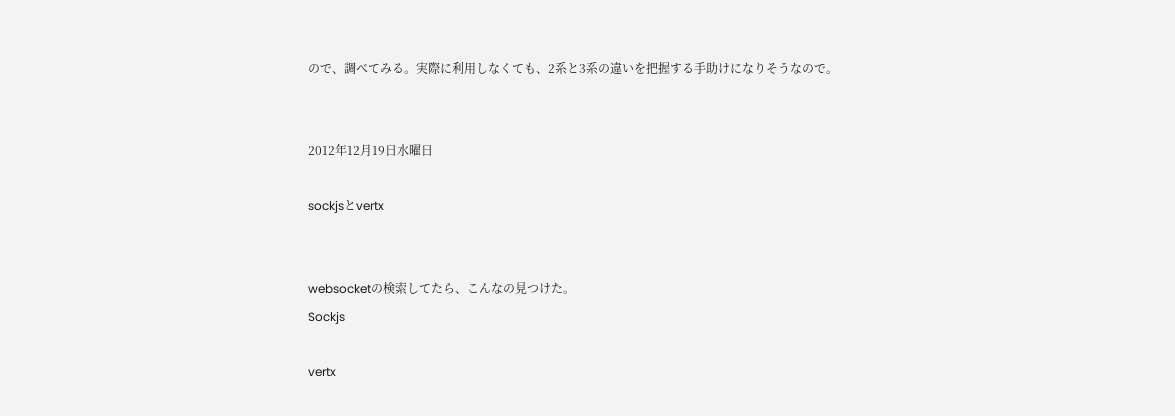ので、調べてみる。実際に利用しなくても、2系と3系の違いを把握する手助けになりそうなので。


2012年12月19日水曜日

sockjsとvertx


websocketの検索してたら、こんなの見つけた。
Sockjs

vertx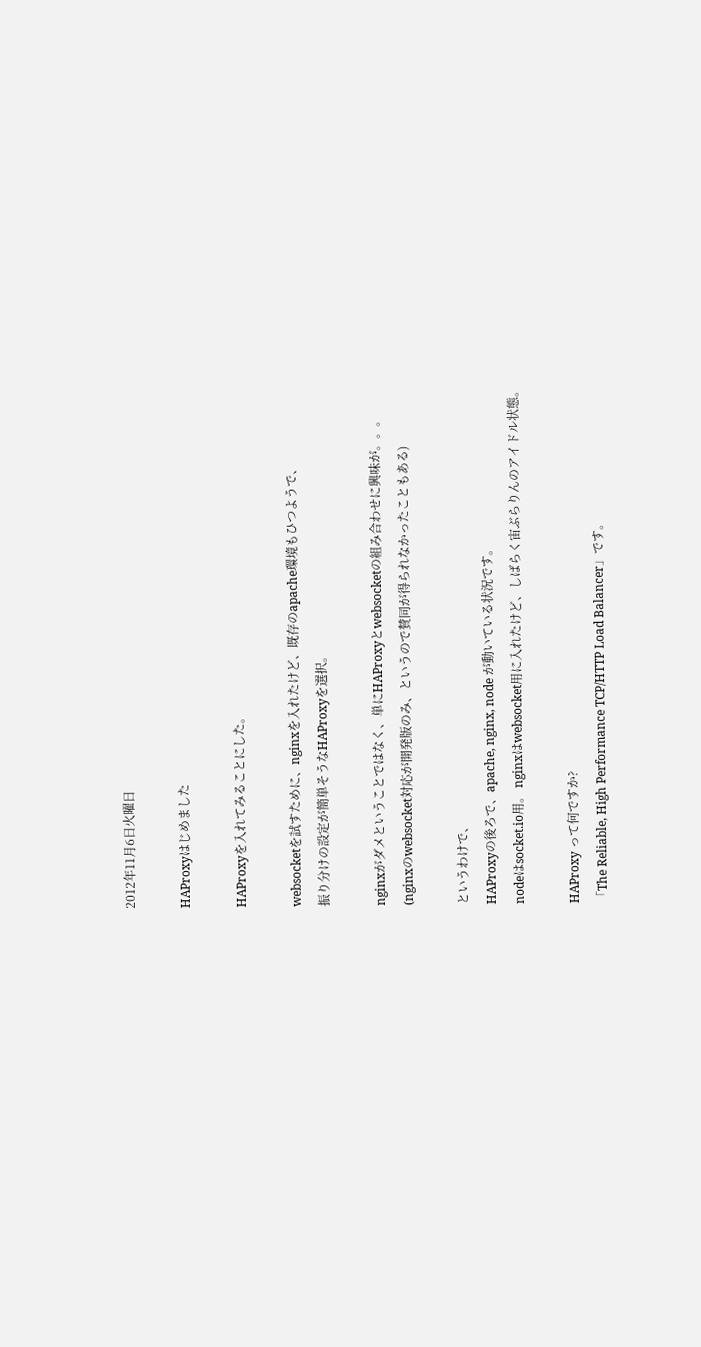2012年11月6日火曜日

HAProxyはじめました

HAProxyを入れてみることにした。

websocketを試すために、nginxを入れたけど、既存のapache環境もひつようで、
振り分けの設定が簡単そうなHAProxyを選択。

nginxがダメということではなく、単にHAProxyとwebsocketの組み合わせに興味が。。。
(nginxのwebsocket対応が開発版のみ、というので賛同が得られなかったこともある)

というわけで、
HAProxyの後ろで、apache, nginx, node が動いている状況です。
nodeはsocket.io用。 nginxはwebsocket用に入れたけど、しばらく宙ぶらりんのアイドル状態。

HAProxy って何ですか?
「The Reliable, High Performance TCP/HTTP Load Balancer」です。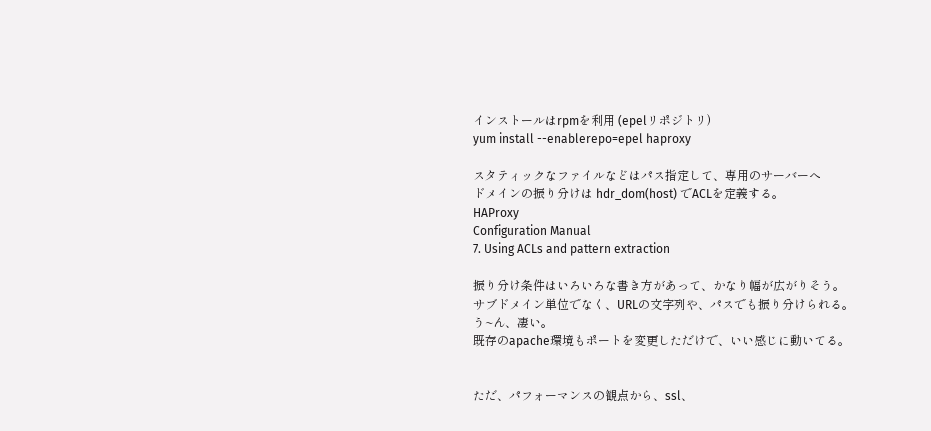インストールはrpmを利用 (epelリポジトリ)
yum install --enablerepo=epel haproxy

スタティックなファイルなどはパス指定して、専用のサーバーへ
ドメインの振り分けは hdr_dom(host) でACLを定義する。
HAProxy
Configuration Manual
7. Using ACLs and pattern extraction

振り分け条件はいろいろな書き方があって、かなり幅が広がりそう。
サブドメイン単位でなく、URLの文字列や、パスでも振り分けられる。
う~ん、凄い。
既存のapache環境もポートを変更しただけで、いい感じに動いてる。


ただ、パフォーマンスの観点から、ssl、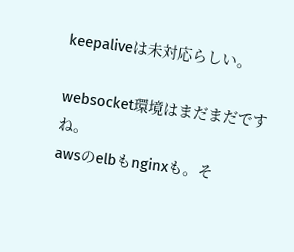keepaliveは未対応らしい。

websocket環境はまだまだですね。
awsのelbもnginxも。そ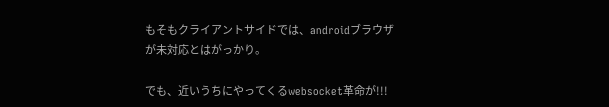もそもクライアントサイドでは、androidブラウザが未対応とはがっかり。

でも、近いうちにやってくるwebsocket革命が!!!